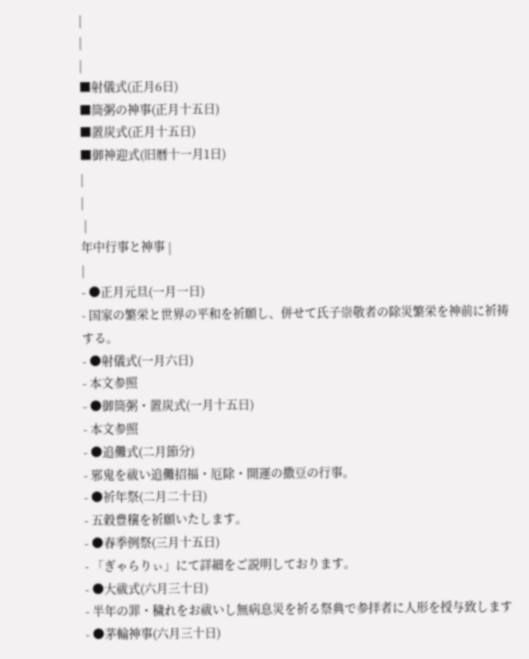|
|
|
■射儀式(正月6日)
■筒粥の神事(正月十五日)
■置炭式(正月十五日)
■御神迎式(旧暦十一月1日)
|
|
 |
年中行事と神事 |
|
- ●正月元旦(一月一日)
- 国家の繁栄と世界の平和を祈願し、併せて氏子崇敬者の除災繁栄を神前に祈祷する。
- ●射儀式(一月六日)
- 本文参照
- ●御筒粥・置炭式(一月十五日)
- 本文参照
- ●追儺式(二月節分)
- 邪鬼を祓い追儺招福・厄除・開運の撒豆の行事。
- ●祈年祭(二月二十日)
- 五穀豊穣を祈願いたします。
- ●春季例祭(三月十五日)
- 「ぎゃらりぃ」にて詳細をご説明しております。
- ●大祓式(六月三十日)
- 半年の罪・穢れをお祓いし無病息災を祈る祭典で参拝者に人形を授与致します
- ●茅輪神事(六月三十日)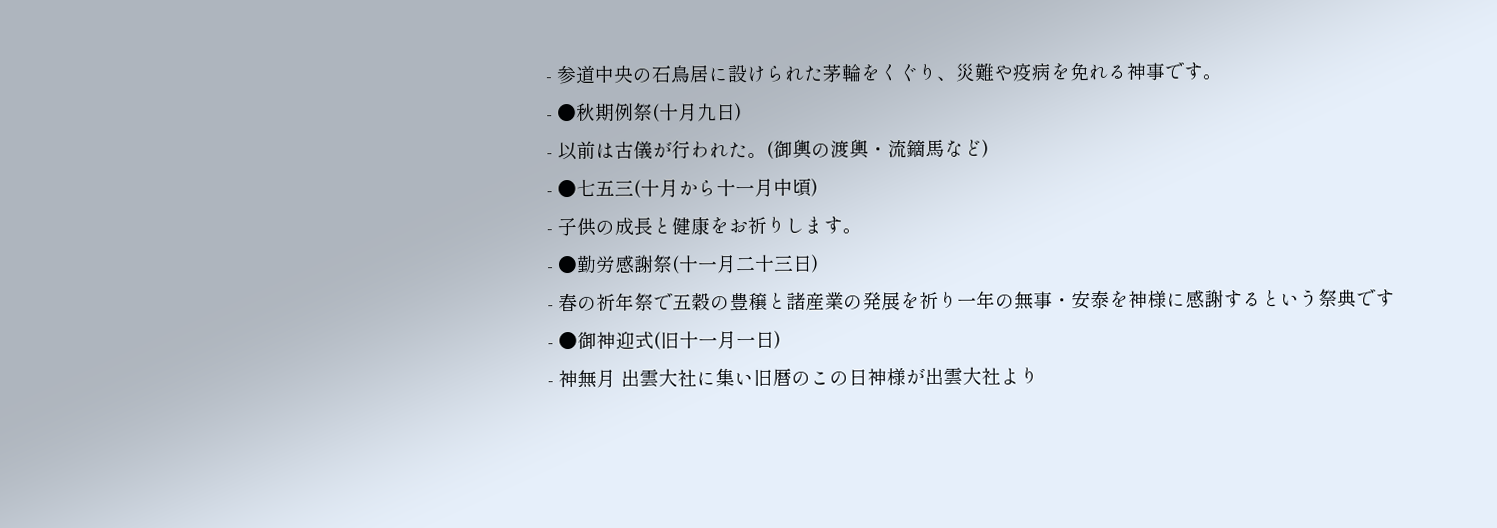- 参道中央の石鳥居に設けられた茅輪をくぐり、災難や疫病を免れる神事です。
- ●秋期例祭(十月九日)
- 以前は古儀が行われた。(御輿の渡輿・流鏑馬など)
- ●七五三(十月から十一月中頃)
- 子供の成長と健康をお祈りします。
- ●勤労感謝祭(十一月二十三日)
- 春の祈年祭で五穀の豊穣と諸産業の発展を祈り一年の無事・安泰を神様に感謝するという祭典です
- ●御神迎式(旧十一月一日)
- 神無月 出雲大社に集い旧暦のこの日神様が出雲大社より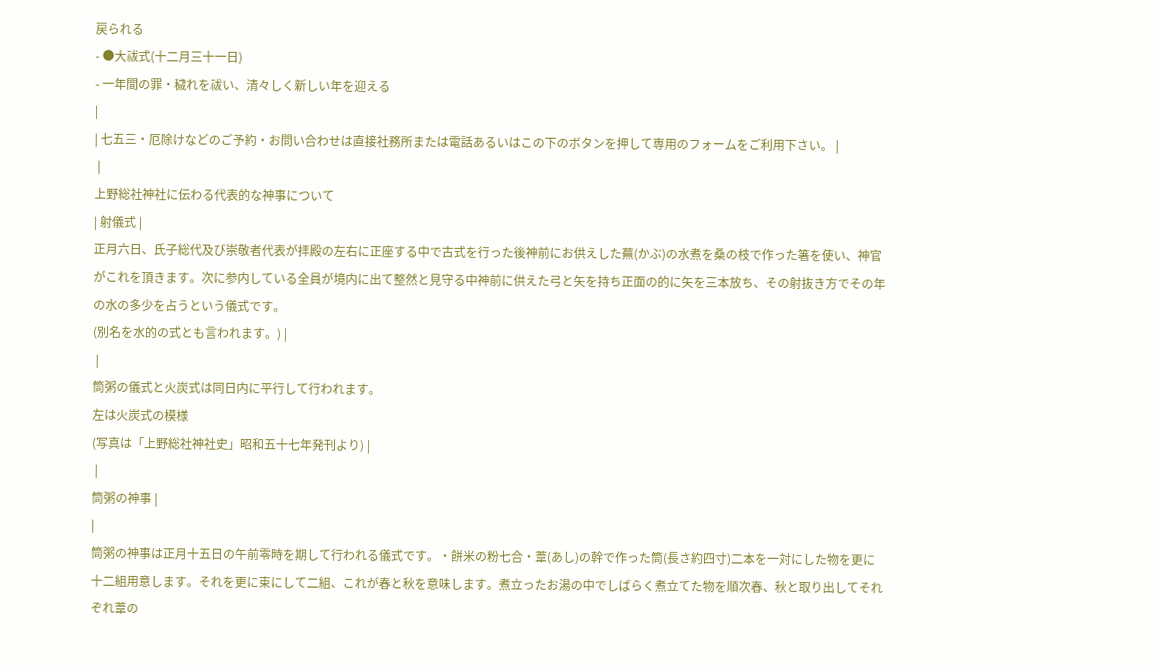戻られる
- ●大祓式(十二月三十一日)
- 一年間の罪・穢れを祓い、清々しく新しい年を迎える
|
| 七五三・厄除けなどのご予約・お問い合わせは直接社務所または電話あるいはこの下のボタンを押して専用のフォームをご利用下さい。 |
 |
上野総社神社に伝わる代表的な神事について
| 射儀式 |
正月六日、氏子総代及び崇敬者代表が拝殿の左右に正座する中で古式を行った後神前にお供えした蕪(かぶ)の水煮を桑の枝で作った箸を使い、神官がこれを頂きます。次に参内している全員が境内に出て整然と見守る中神前に供えた弓と矢を持ち正面の的に矢を三本放ち、その射抜き方でその年の水の多少を占うという儀式です。
(別名を水的の式とも言われます。) |
 |
筒粥の儀式と火炭式は同日内に平行して行われます。
左は火炭式の模様
(写真は「上野総社神社史」昭和五十七年発刊より) |
 |
筒粥の神事 |
|
筒粥の神事は正月十五日の午前零時を期して行われる儀式です。・餅米の粉七合・葦(あし)の幹で作った筒(長さ約四寸)二本を一対にした物を更に十二組用意します。それを更に束にして二組、これが春と秋を意味します。煮立ったお湯の中でしばらく煮立てた物を順次春、秋と取り出してそれぞれ葦の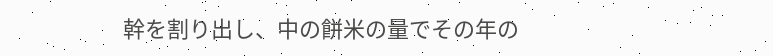幹を割り出し、中の餅米の量でその年の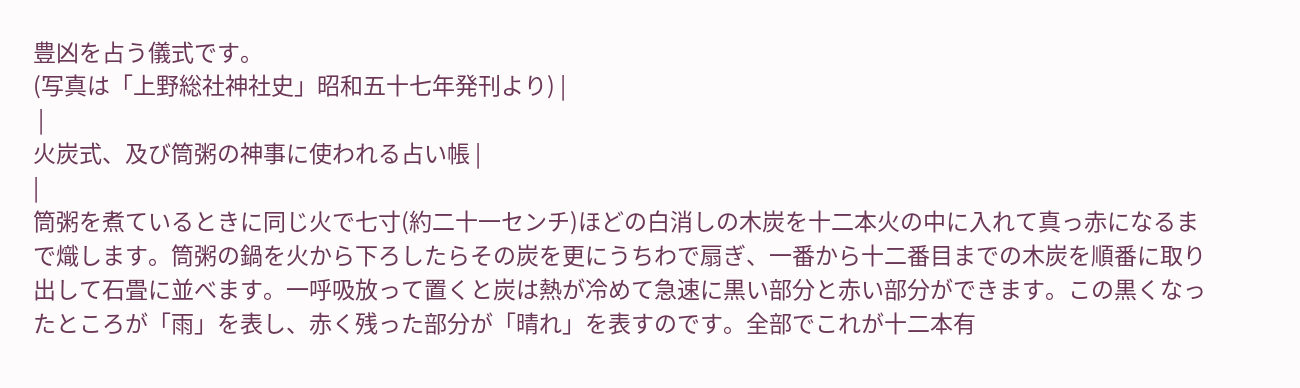豊凶を占う儀式です。
(写真は「上野総社神社史」昭和五十七年発刊より) |
 |
火炭式、及び筒粥の神事に使われる占い帳 |
|
筒粥を煮ているときに同じ火で七寸(約二十一センチ)ほどの白消しの木炭を十二本火の中に入れて真っ赤になるまで熾します。筒粥の鍋を火から下ろしたらその炭を更にうちわで扇ぎ、一番から十二番目までの木炭を順番に取り出して石畳に並べます。一呼吸放って置くと炭は熱が冷めて急速に黒い部分と赤い部分ができます。この黒くなったところが「雨」を表し、赤く残った部分が「晴れ」を表すのです。全部でこれが十二本有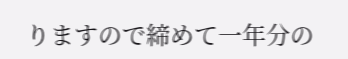りますので締めて一年分の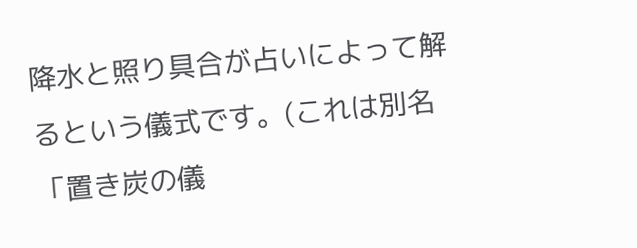降水と照り具合が占いによって解るという儀式です。(これは別名「置き炭の儀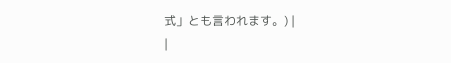式」とも言われます。) |
|